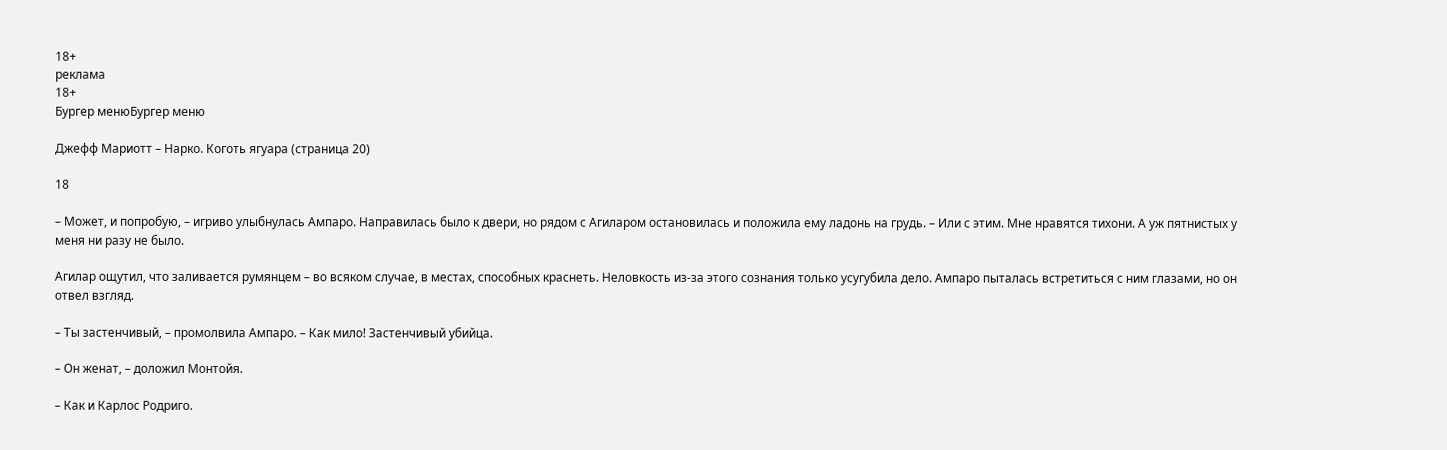18+
реклама
18+
Бургер менюБургер меню

Джефф Мариотт – Нарко. Коготь ягуара (страница 20)

18

– Может, и попробую, – игриво улыбнулась Ампаро. Направилась было к двери, но рядом с Агиларом остановилась и положила ему ладонь на грудь. – Или с этим. Мне нравятся тихони. А уж пятнистых у меня ни разу не было.

Агилар ощутил, что заливается румянцем – во всяком случае, в местах, способных краснеть. Неловкость из-за этого сознания только усугубила дело. Ампаро пыталась встретиться с ним глазами, но он отвел взгляд.

– Ты застенчивый, – промолвила Ампаро. – Как мило! Застенчивый убийца.

– Он женат, – доложил Монтойя.

– Как и Карлос Родриго.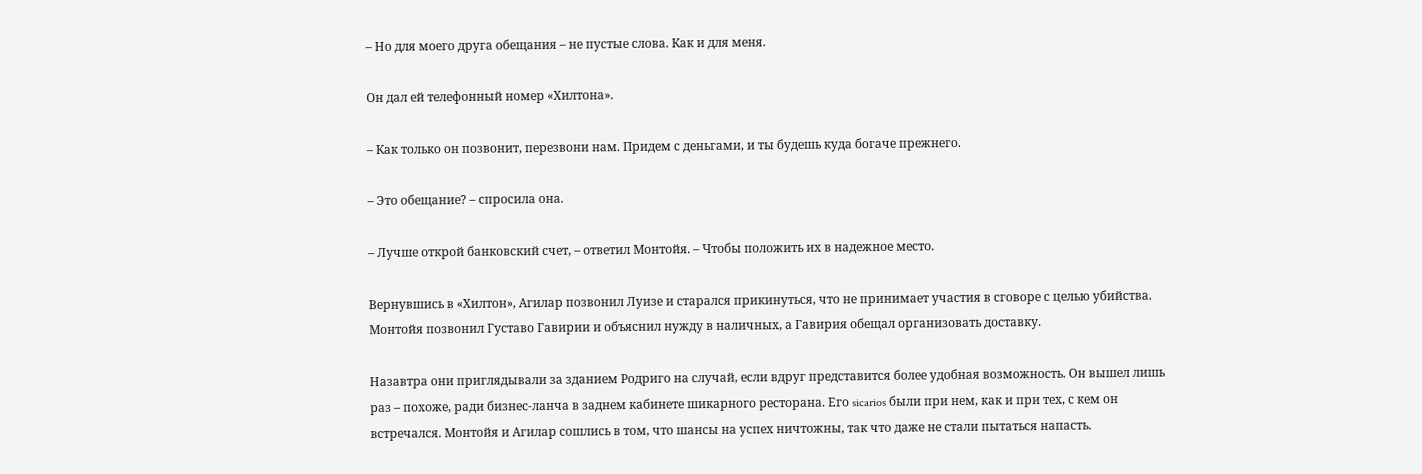– Но для моего друга обещания – не пустые слова. Как и для меня.

Он дал ей телефонный номер «Хилтона».

– Как только он позвонит, перезвони нам. Придем с деньгами, и ты будешь куда богаче прежнего.

– Это обещание? – спросила она.

– Лучше открой банковский счет, – ответил Монтойя. – Чтобы положить их в надежное место.

Вернувшись в «Хилтон», Агилар позвонил Луизе и старался прикинуться, что не принимает участия в сговоре с целью убийства. Монтойя позвонил Густаво Гавирии и объяснил нужду в наличных, а Гавирия обещал организовать доставку.

Назавтра они приглядывали за зданием Родриго на случай, если вдруг представится более удобная возможность. Он вышел лишь раз – похоже, ради бизнес-ланча в заднем кабинете шикарного ресторана. Его sicarios были при нем, как и при тех, с кем он встречался. Монтойя и Агилар сошлись в том, что шансы на успех ничтожны, так что даже не стали пытаться напасть.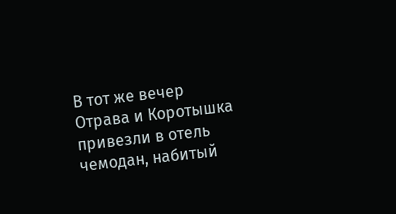В тот же вечер Отрава и Коротышка привезли в отель чемодан, набитый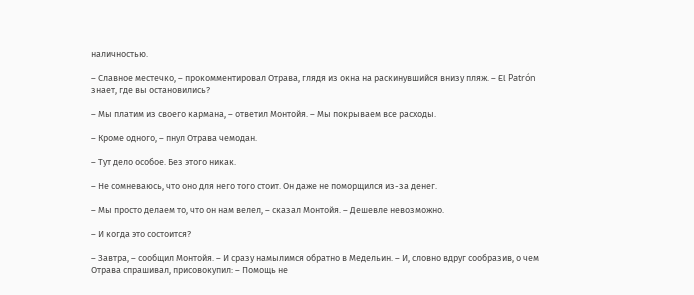наличностью.

– Славное местечко, – прокомментировал Отрава, глядя из окна на раскинувшийся внизу пляж. – El Patrón знает, где вы остановились?

– Мы платим из своего кармана, – ответил Монтойя. – Мы покрываем все расходы.

– Кроме одного, – пнул Отрава чемодан.

– Тут дело особое. Без этого никак.

– Не сомневаюсь, что оно для него того стоит. Он даже не поморщился из-за денег.

– Мы просто делаем то, что он нам велел, – сказал Монтойя. – Дешевле невозможно.

– И когда это состоится?

– Завтра, – сообщил Монтойя. – И сразу намылимся обратно в Медельин. – И, словно вдруг сообразив, о чем Отрава спрашивал, присовокупил: – Помощь не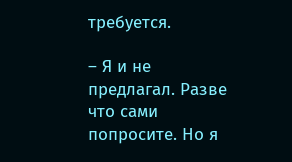требуется.

– Я и не предлагал. Разве что сами попросите. Но я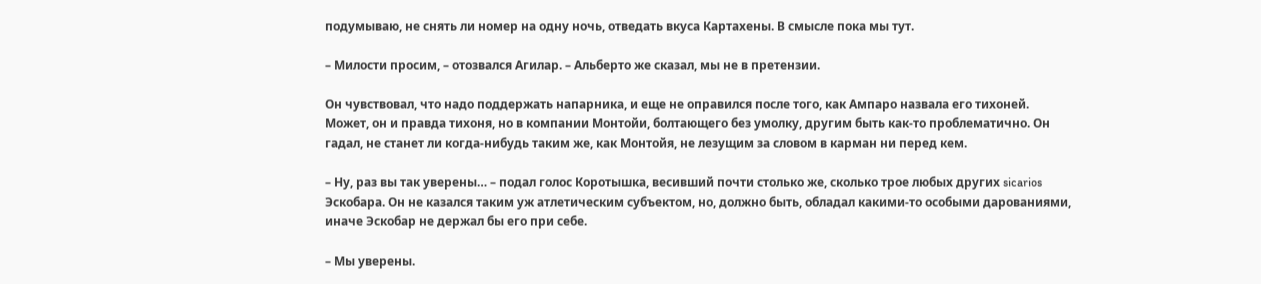подумываю, не снять ли номер на одну ночь, отведать вкуса Картахены. В смысле пока мы тут.

– Милости просим, – отозвался Агилар. – Альберто же сказал, мы не в претензии.

Он чувствовал, что надо поддержать напарника, и еще не оправился после того, как Ампаро назвала его тихоней. Может, он и правда тихоня, но в компании Монтойи, болтающего без умолку, другим быть как-то проблематично. Он гадал, не станет ли когда-нибудь таким же, как Монтойя, не лезущим за словом в карман ни перед кем.

– Ну, раз вы так уверены… – подал голос Коротышка, весивший почти столько же, сколько трое любых других sicarios Эскобара. Он не казался таким уж атлетическим субъектом, но, должно быть, обладал какими-то особыми дарованиями, иначе Эскобар не держал бы его при себе.

– Мы уверены.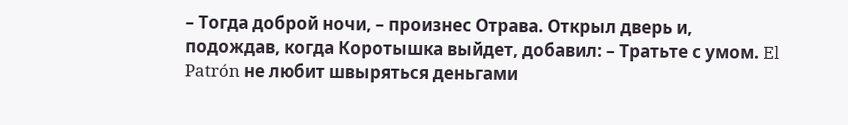– Тогда доброй ночи, – произнес Отрава. Открыл дверь и, подождав, когда Коротышка выйдет, добавил: – Тратьте с умом. El Patrón не любит швыряться деньгами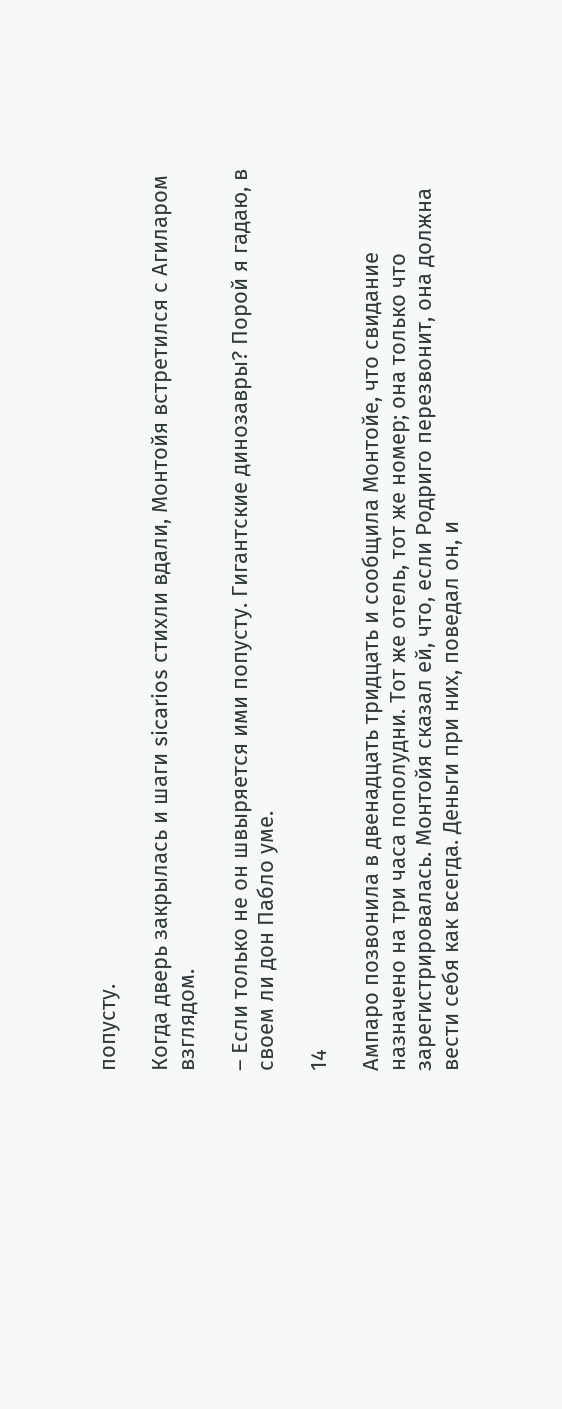попусту.

Когда дверь закрылась и шаги sicarios стихли вдали, Монтойя встретился с Агиларом взглядом.

– Если только не он швыряется ими попусту. Гигантские динозавры? Порой я гадаю, в своем ли дон Пабло уме.

14

Ампаро позвонила в двенадцать тридцать и сообщила Монтойе, что свидание назначено на три часа пополудни. Тот же отель, тот же номер; она только что зарегистрировалась. Монтойя сказал ей, что, если Родриго перезвонит, она должна вести себя как всегда. Деньги при них, поведал он, и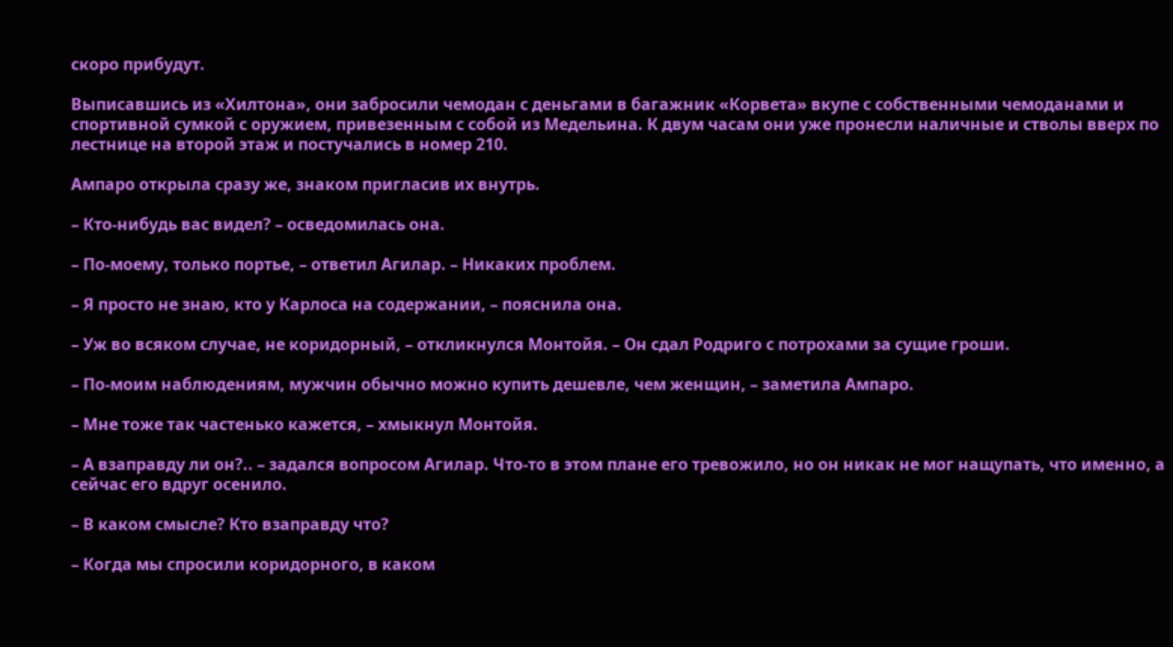скоро прибудут.

Выписавшись из «Хилтона», они забросили чемодан с деньгами в багажник «Корвета» вкупе с собственными чемоданами и спортивной сумкой с оружием, привезенным с собой из Медельина. К двум часам они уже пронесли наличные и стволы вверх по лестнице на второй этаж и постучались в номер 210.

Ампаро открыла сразу же, знаком пригласив их внутрь.

– Кто-нибудь вас видел? – осведомилась она.

– По-моему, только портье, – ответил Агилар. – Никаких проблем.

– Я просто не знаю, кто у Карлоса на содержании, – пояснила она.

– Уж во всяком случае, не коридорный, – откликнулся Монтойя. – Он сдал Родриго с потрохами за сущие гроши.

– По-моим наблюдениям, мужчин обычно можно купить дешевле, чем женщин, – заметила Ампаро.

– Мне тоже так частенько кажется, – хмыкнул Монтойя.

– А взаправду ли он?.. – задался вопросом Агилар. Что-то в этом плане его тревожило, но он никак не мог нащупать, что именно, а сейчас его вдруг осенило.

– В каком смысле? Кто взаправду что?

– Когда мы спросили коридорного, в каком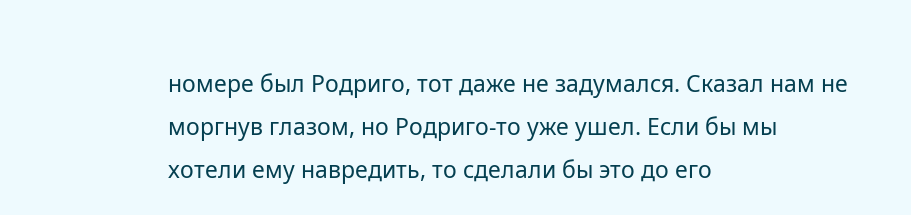номере был Родриго, тот даже не задумался. Сказал нам не моргнув глазом, но Родриго-то уже ушел. Если бы мы хотели ему навредить, то сделали бы это до его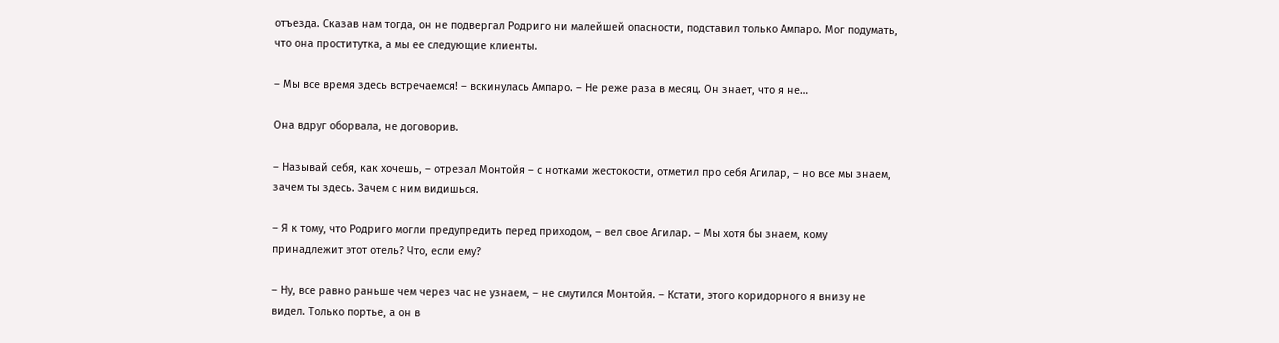отъезда. Сказав нам тогда, он не подвергал Родриго ни малейшей опасности, подставил только Ампаро. Мог подумать, что она проститутка, а мы ее следующие клиенты.

– Мы все время здесь встречаемся! – вскинулась Ампаро. – Не реже раза в месяц. Он знает, что я не…

Она вдруг оборвала, не договорив.

– Называй себя, как хочешь, – отрезал Монтойя – с нотками жестокости, отметил про себя Агилар, – но все мы знаем, зачем ты здесь. Зачем с ним видишься.

– Я к тому, что Родриго могли предупредить перед приходом, – вел свое Агилар. – Мы хотя бы знаем, кому принадлежит этот отель? Что, если ему?

– Ну, все равно раньше чем через час не узнаем, – не смутился Монтойя. – Кстати, этого коридорного я внизу не видел. Только портье, а он в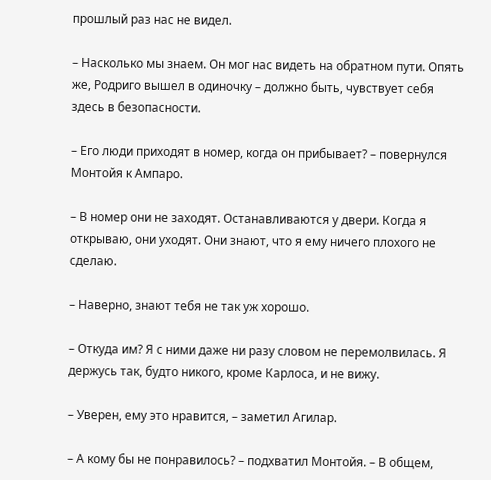прошлый раз нас не видел.

– Насколько мы знаем. Он мог нас видеть на обратном пути. Опять же, Родриго вышел в одиночку – должно быть, чувствует себя здесь в безопасности.

– Его люди приходят в номер, когда он прибывает? – повернулся Монтойя к Ампаро.

– В номер они не заходят. Останавливаются у двери. Когда я открываю, они уходят. Они знают, что я ему ничего плохого не сделаю.

– Наверно, знают тебя не так уж хорошо.

– Откуда им? Я с ними даже ни разу словом не перемолвилась. Я держусь так, будто никого, кроме Карлоса, и не вижу.

– Уверен, ему это нравится, – заметил Агилар.

– А кому бы не понравилось? – подхватил Монтойя. – В общем,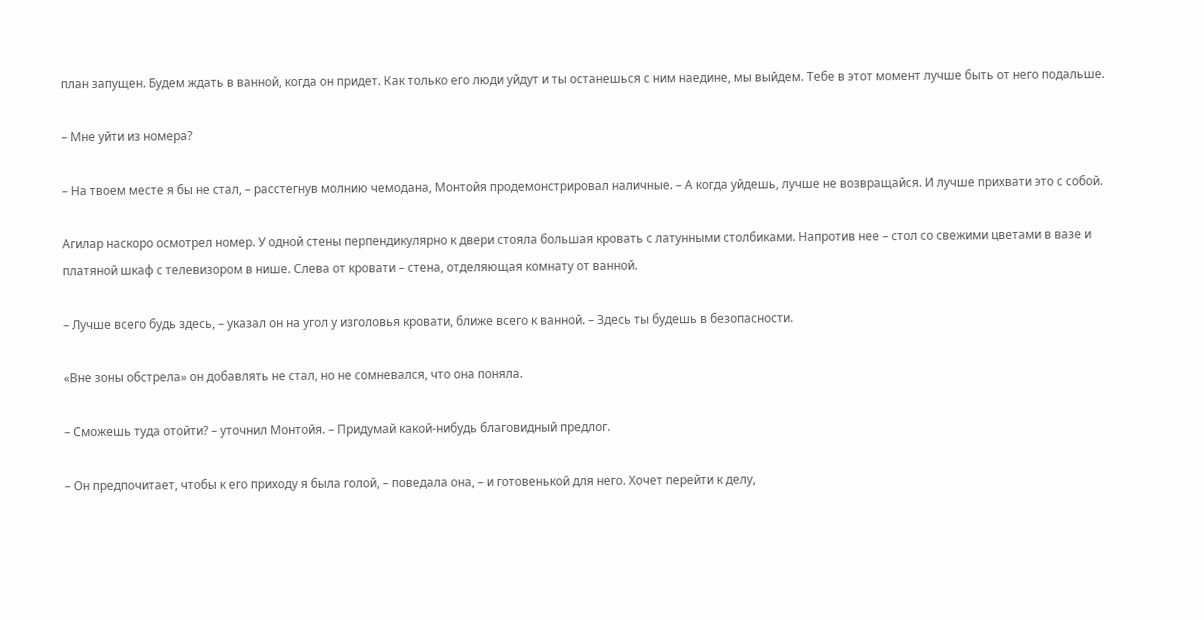план запущен. Будем ждать в ванной, когда он придет. Как только его люди уйдут и ты останешься с ним наедине, мы выйдем. Тебе в этот момент лучше быть от него подальше.

– Мне уйти из номера?

– На твоем месте я бы не стал, – расстегнув молнию чемодана, Монтойя продемонстрировал наличные. – А когда уйдешь, лучше не возвращайся. И лучше прихвати это с собой.

Агилар наскоро осмотрел номер. У одной стены перпендикулярно к двери стояла большая кровать с латунными столбиками. Напротив нее – стол со свежими цветами в вазе и платяной шкаф с телевизором в нише. Слева от кровати – стена, отделяющая комнату от ванной.

– Лучше всего будь здесь, – указал он на угол у изголовья кровати, ближе всего к ванной. – Здесь ты будешь в безопасности.

«Вне зоны обстрела» он добавлять не стал, но не сомневался, что она поняла.

– Сможешь туда отойти? – уточнил Монтойя. – Придумай какой-нибудь благовидный предлог.

– Он предпочитает, чтобы к его приходу я была голой, – поведала она, – и готовенькой для него. Хочет перейти к делу,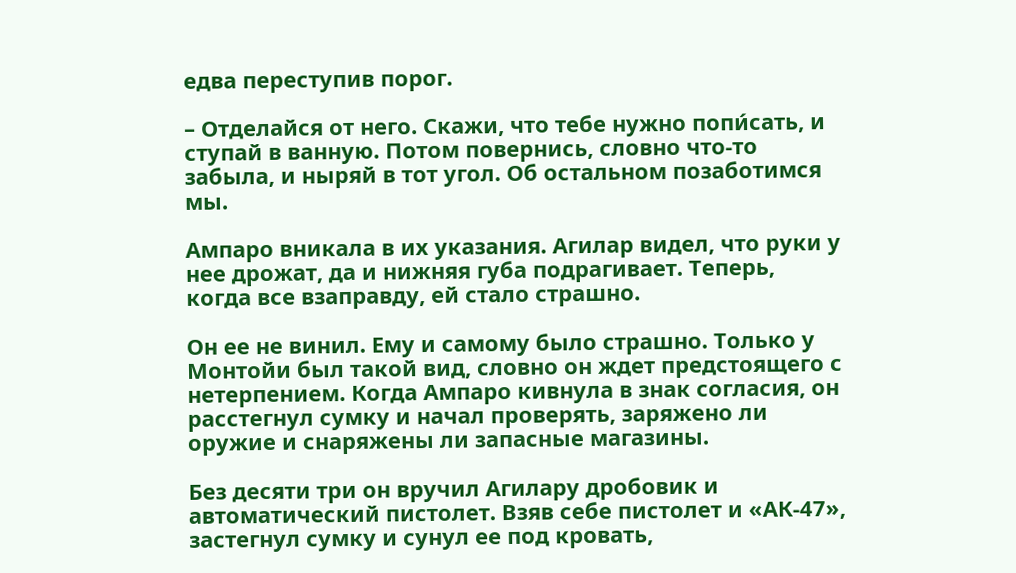едва переступив порог.

– Отделайся от него. Скажи, что тебе нужно попи́сать, и ступай в ванную. Потом повернись, словно что-то забыла, и ныряй в тот угол. Об остальном позаботимся мы.

Ампаро вникала в их указания. Агилар видел, что руки у нее дрожат, да и нижняя губа подрагивает. Теперь, когда все взаправду, ей стало страшно.

Он ее не винил. Ему и самому было страшно. Только у Монтойи был такой вид, словно он ждет предстоящего с нетерпением. Когда Ампаро кивнула в знак согласия, он расстегнул сумку и начал проверять, заряжено ли оружие и снаряжены ли запасные магазины.

Без десяти три он вручил Агилару дробовик и автоматический пистолет. Взяв себе пистолет и «АК-47», застегнул сумку и сунул ее под кровать,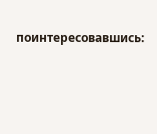поинтересовавшись: